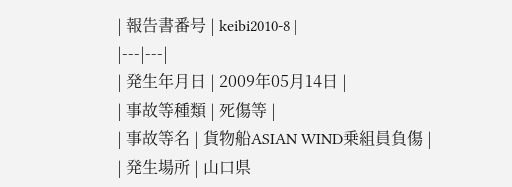| 報告書番号 | keibi2010-8 |
|---|---|
| 発生年月日 | 2009年05月14日 |
| 事故等種類 | 死傷等 |
| 事故等名 | 貨物船ASIAN WIND乗組員負傷 |
| 発生場所 | 山口県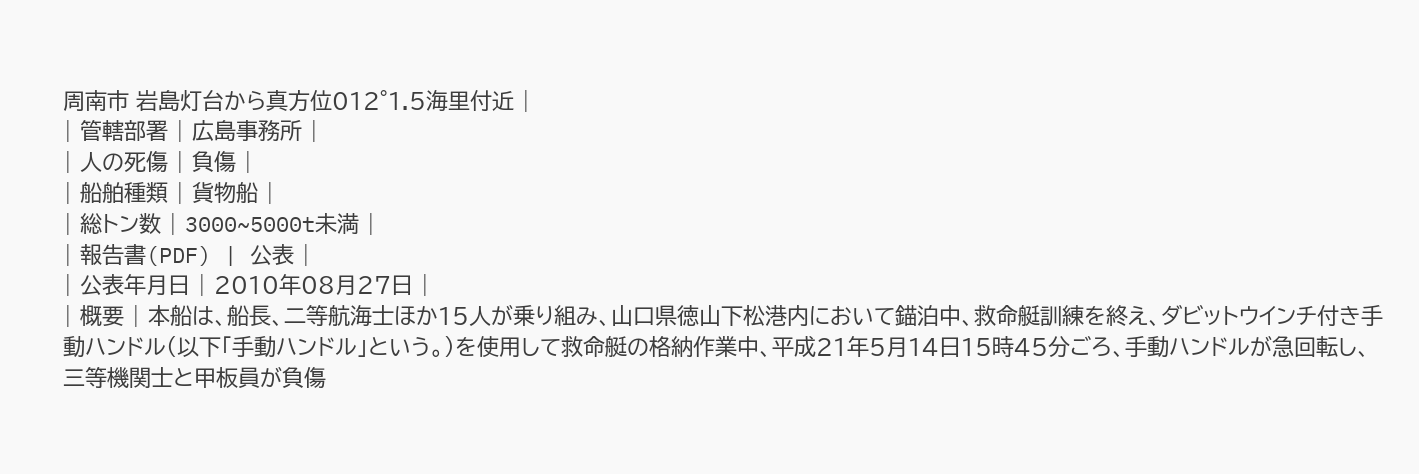周南市 岩島灯台から真方位012°1.5海里付近 |
| 管轄部署 | 広島事務所 |
| 人の死傷 | 負傷 |
| 船舶種類 | 貨物船 |
| 総トン数 | 3000~5000t未満 |
| 報告書(PDF) | 公表 |
| 公表年月日 | 2010年08月27日 |
| 概要 | 本船は、船長、二等航海士ほか15人が乗り組み、山口県徳山下松港内において錨泊中、救命艇訓練を終え、ダビットウインチ付き手動ハンドル(以下「手動ハンドル」という。)を使用して救命艇の格納作業中、平成21年5月14日15時45分ごろ、手動ハンドルが急回転し、三等機関士と甲板員が負傷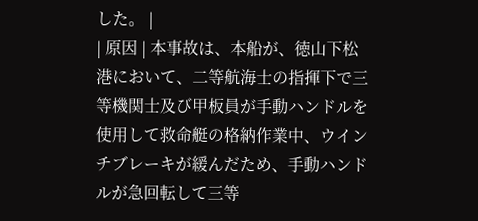した。 |
| 原因 | 本事故は、本船が、徳山下松港において、二等航海士の指揮下で三等機関士及び甲板員が手動ハンドルを使用して救命艇の格納作業中、ウインチブレーキが緩んだため、手動ハンドルが急回転して三等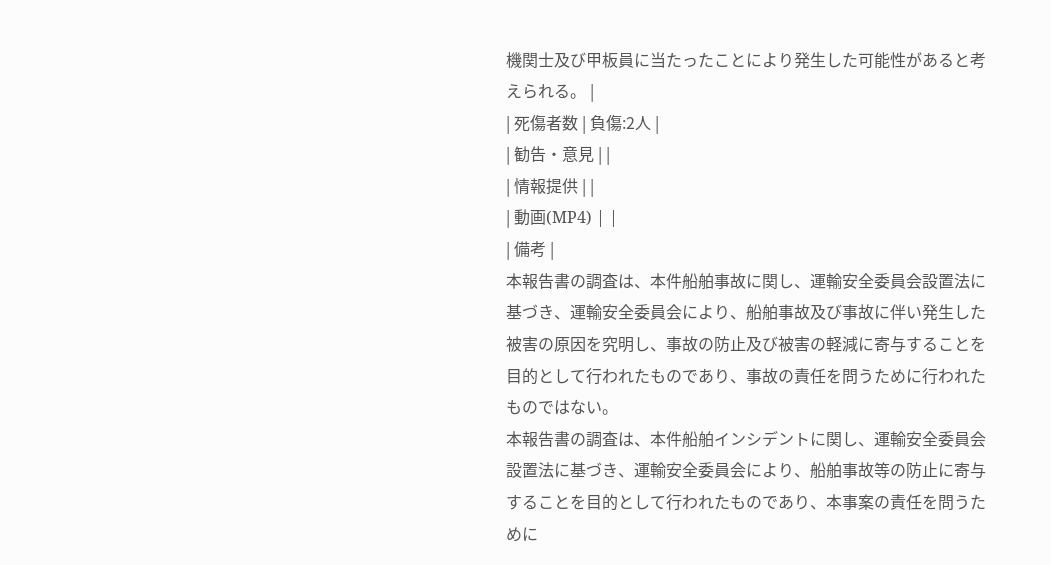機関士及び甲板員に当たったことにより発生した可能性があると考えられる。 |
| 死傷者数 | 負傷:2人 |
| 勧告・意見 | |
| 情報提供 | |
| 動画(MP4) | |
| 備考 |
本報告書の調査は、本件船舶事故に関し、運輸安全委員会設置法に基づき、運輸安全委員会により、船舶事故及び事故に伴い発生した被害の原因を究明し、事故の防止及び被害の軽減に寄与することを目的として行われたものであり、事故の責任を問うために行われたものではない。
本報告書の調査は、本件船舶インシデントに関し、運輸安全委員会設置法に基づき、運輸安全委員会により、船舶事故等の防止に寄与することを目的として行われたものであり、本事案の責任を問うために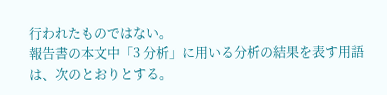行われたものではない。
報告書の本文中「3 分析」に用いる分析の結果を表す用語は、次のとおりとする。